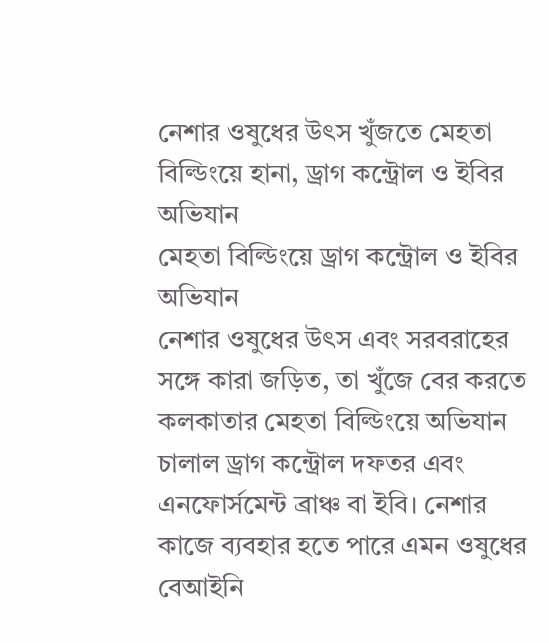নেশার ওষুধের উৎস খুঁজতে মেহতা বিল্ডিংয়ে হানা, ড্রাগ কন্ট্রোল ও ইবির অভিযান
মেহতা বিল্ডিংয়ে ড্রাগ কন্ট্রোল ও ইবির অভিযান
নেশার ওষুধের উৎস এবং সরবরাহের সঙ্গে কারা জড়িত, তা খুঁজে বের করতে কলকাতার মেহতা বিল্ডিংয়ে অভিযান চালাল ড্রাগ কন্ট্রোল দফতর এবং এনফোর্সমেন্ট ব্রাঞ্চ বা ইবি। নেশার কাজে ব্যবহার হতে পারে এমন ওষুধের বেআইনি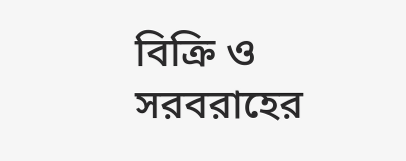বিক্রি ও সরবরাহের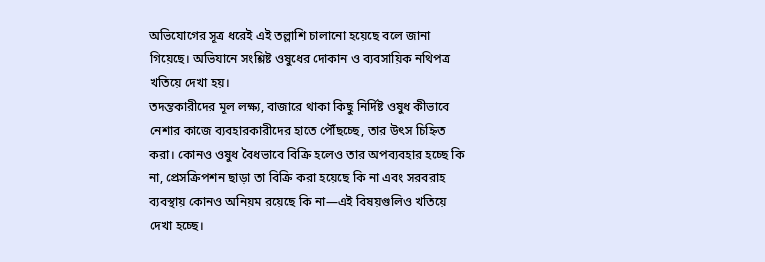অভিযোগের সূত্র ধরেই এই তল্লাশি চালানো হয়েছে বলে জানা গিয়েছে। অভিযানে সংশ্লিষ্ট ওষুধের দোকান ও ব্যবসায়িক নথিপত্র খতিয়ে দেখা হয়।
তদন্তকারীদের মূল লক্ষ্য, বাজারে থাকা কিছু নির্দিষ্ট ওষুধ কীভাবে নেশার কাজে ব্যবহারকারীদের হাতে পৌঁছচ্ছে, তার উৎস চিহ্নিত করা। কোনও ওষুধ বৈধভাবে বিক্রি হলেও তার অপব্যবহার হচ্ছে কি না, প্রেসক্রিপশন ছাড়া তা বিক্রি করা হয়েছে কি না এবং সরবরাহ ব্যবস্থায় কোনও অনিয়ম রয়েছে কি না—এই বিষয়গুলিও খতিয়ে দেখা হচ্ছে।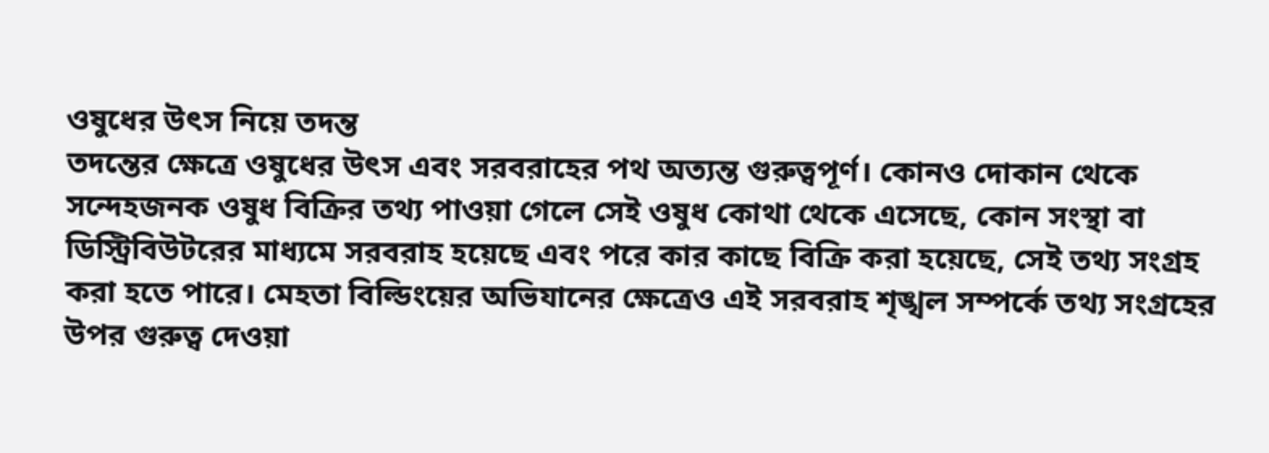ওষুধের উৎস নিয়ে তদন্ত
তদন্তের ক্ষেত্রে ওষুধের উৎস এবং সরবরাহের পথ অত্যন্ত গুরুত্বপূর্ণ। কোনও দোকান থেকে সন্দেহজনক ওষুধ বিক্রির তথ্য পাওয়া গেলে সেই ওষুধ কোথা থেকে এসেছে, কোন সংস্থা বা ডিস্ট্রিবিউটরের মাধ্যমে সরবরাহ হয়েছে এবং পরে কার কাছে বিক্রি করা হয়েছে, সেই তথ্য সংগ্রহ করা হতে পারে। মেহতা বিল্ডিংয়ের অভিযানের ক্ষেত্রেও এই সরবরাহ শৃঙ্খল সম্পর্কে তথ্য সংগ্রহের উপর গুরুত্ব দেওয়া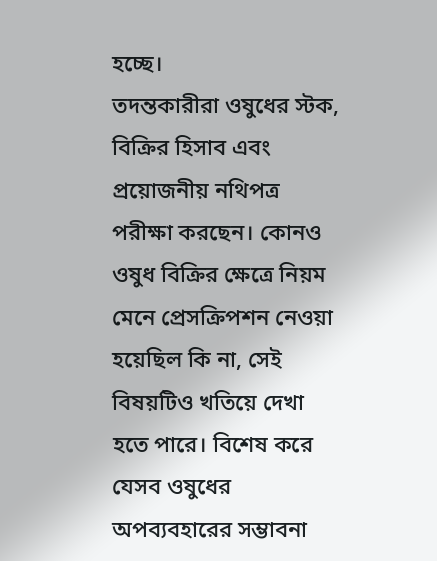হচ্ছে।
তদন্তকারীরা ওষুধের স্টক, বিক্রির হিসাব এবং প্রয়োজনীয় নথিপত্র পরীক্ষা করছেন। কোনও ওষুধ বিক্রির ক্ষেত্রে নিয়ম মেনে প্রেসক্রিপশন নেওয়া হয়েছিল কি না, সেই বিষয়টিও খতিয়ে দেখা হতে পারে। বিশেষ করে যেসব ওষুধের অপব্যবহারের সম্ভাবনা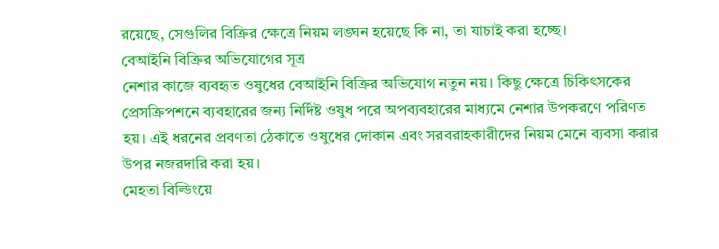রয়েছে, সেগুলির বিক্রির ক্ষেত্রে নিয়ম লঙ্ঘন হয়েছে কি না, তা যাচাই করা হচ্ছে।
বেআইনি বিক্রির অভিযোগের সূত্র
নেশার কাজে ব্যবহৃত ওষুধের বেআইনি বিক্রির অভিযোগ নতুন নয়। কিছু ক্ষেত্রে চিকিৎসকের প্রেসক্রিপশনে ব্যবহারের জন্য নির্দিষ্ট ওষুধ পরে অপব্যবহারের মাধ্যমে নেশার উপকরণে পরিণত হয়। এই ধরনের প্রবণতা ঠেকাতে ওষুধের দোকান এবং সরবরাহকারীদের নিয়ম মেনে ব্যবসা করার উপর নজরদারি করা হয়।
মেহতা বিল্ডিংয়ে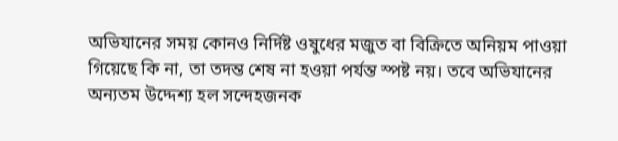অভিযানের সময় কোনও নির্দিষ্ট ওষুধের মজুত বা বিক্রিতে অনিয়ম পাওয়া গিয়েছে কি না, তা তদন্ত শেষ না হওয়া পর্যন্ত স্পষ্ট নয়। তবে অভিযানের অন্যতম উদ্দেশ্য হল সন্দেহজনক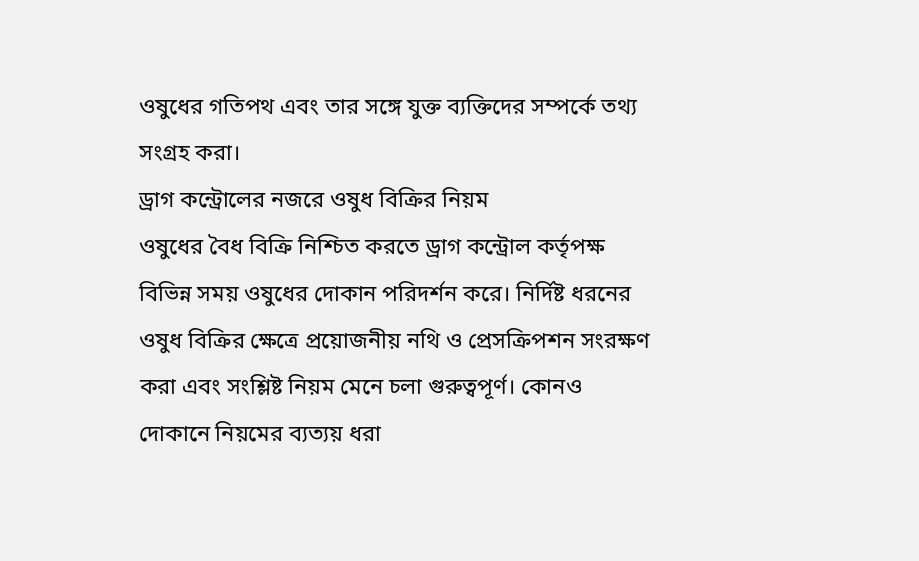ওষুধের গতিপথ এবং তার সঙ্গে যুক্ত ব্যক্তিদের সম্পর্কে তথ্য সংগ্রহ করা।
ড্রাগ কন্ট্রোলের নজরে ওষুধ বিক্রির নিয়ম
ওষুধের বৈধ বিক্রি নিশ্চিত করতে ড্রাগ কন্ট্রোল কর্তৃপক্ষ বিভিন্ন সময় ওষুধের দোকান পরিদর্শন করে। নির্দিষ্ট ধরনের ওষুধ বিক্রির ক্ষেত্রে প্রয়োজনীয় নথি ও প্রেসক্রিপশন সংরক্ষণ করা এবং সংশ্লিষ্ট নিয়ম মেনে চলা গুরুত্বপূর্ণ। কোনও দোকানে নিয়মের ব্যত্যয় ধরা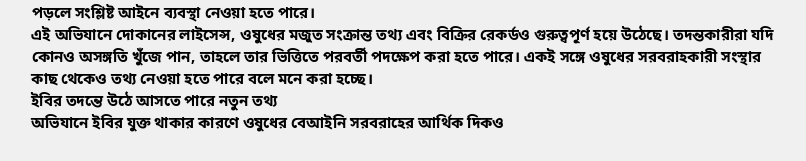পড়লে সংশ্লিষ্ট আইনে ব্যবস্থা নেওয়া হতে পারে।
এই অভিযানে দোকানের লাইসেন্স, ওষুধের মজুত সংক্রান্ত তথ্য এবং বিক্রির রেকর্ডও গুরুত্বপূর্ণ হয়ে উঠেছে। তদন্তকারীরা যদি কোনও অসঙ্গতি খুঁজে পান, তাহলে তার ভিত্তিতে পরবর্তী পদক্ষেপ করা হতে পারে। একই সঙ্গে ওষুধের সরবরাহকারী সংস্থার কাছ থেকেও তথ্য নেওয়া হতে পারে বলে মনে করা হচ্ছে।
ইবির তদন্তে উঠে আসতে পারে নতুন তথ্য
অভিযানে ইবির যুক্ত থাকার কারণে ওষুধের বেআইনি সরবরাহের আর্থিক দিকও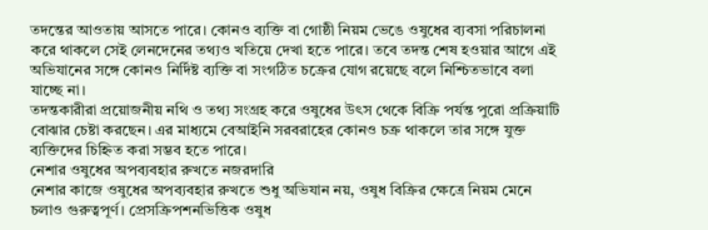তদন্তের আওতায় আসতে পারে। কোনও ব্যক্তি বা গোষ্ঠী নিয়ম ভেঙে ওষুধের ব্যবসা পরিচালনা করে থাকলে সেই লেনদেনের তথ্যও খতিয়ে দেখা হতে পারে। তবে তদন্ত শেষ হওয়ার আগে এই অভিযানের সঙ্গে কোনও নির্দিষ্ট ব্যক্তি বা সংগঠিত চক্রের যোগ রয়েছে বলে নিশ্চিতভাবে বলা যাচ্ছে না।
তদন্তকারীরা প্রয়োজনীয় নথি ও তথ্য সংগ্রহ করে ওষুধের উৎস থেকে বিক্রি পর্যন্ত পুরো প্রক্রিয়াটি বোঝার চেষ্টা করছেন। এর মাধ্যমে বেআইনি সরবরাহের কোনও চক্র থাকলে তার সঙ্গে যুক্ত ব্যক্তিদের চিহ্নিত করা সম্ভব হতে পারে।
নেশার ওষুধের অপব্যবহার রুখতে নজরদারি
নেশার কাজে ওষুধের অপব্যবহার রুখতে শুধু অভিযান নয়, ওষুধ বিক্রির ক্ষেত্রে নিয়ম মেনে চলাও গুরুত্বপূর্ণ। প্রেসক্রিপশনভিত্তিক ওষুধ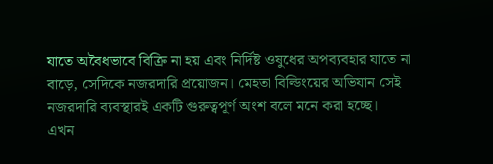যাতে অবৈধভাবে বিক্রি না হয় এবং নির্দিষ্ট ওষুধের অপব্যবহার যাতে না বাড়ে, সেদিকে নজরদারি প্রয়োজন। মেহতা বিল্ডিংয়ের অভিযান সেই নজরদারি ব্যবস্থারই একটি গুরুত্বপূর্ণ অংশ বলে মনে করা হচ্ছে।
এখন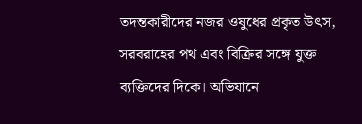তদন্তকারীদের নজর ওষুধের প্রকৃত উৎস, সরবরাহের পথ এবং বিক্রির সঙ্গে যুক্ত ব্যক্তিদের দিকে। অভিযানে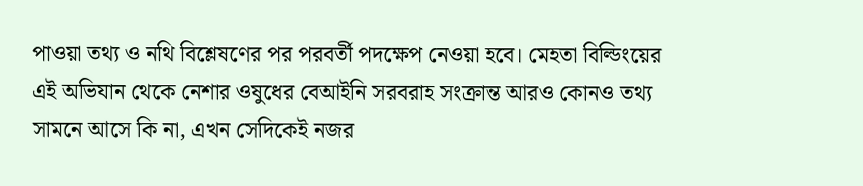পাওয়া তথ্য ও নথি বিশ্লেষণের পর পরবর্তী পদক্ষেপ নেওয়া হবে। মেহতা বিল্ডিংয়ের এই অভিযান থেকে নেশার ওষুধের বেআইনি সরবরাহ সংক্রান্ত আরও কোনও তথ্য সামনে আসে কি না, এখন সেদিকেই নজর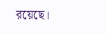রয়েছে।